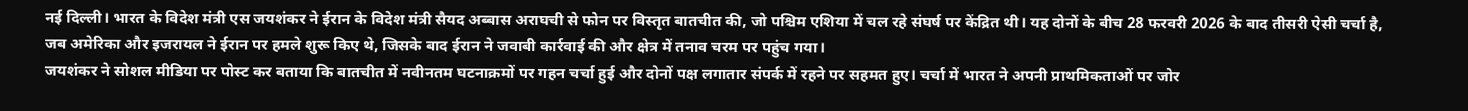नई दिल्ली। भारत के विदेश मंत्री एस जयशंकर ने ईरान के विदेश मंत्री सैयद अब्बास अराघची से फोन पर विस्तृत बातचीत की, जो पश्चिम एशिया में चल रहे संघर्ष पर केंद्रित थी। यह दोनों के बीच 28 फरवरी 2026 के बाद तीसरी ऐसी चर्चा है, जब अमेरिका और इजरायल ने ईरान पर हमले शुरू किए थे, जिसके बाद ईरान ने जवाबी कार्रवाई की और क्षेत्र में तनाव चरम पर पहुंच गया।
जयशंकर ने सोशल मीडिया पर पोस्ट कर बताया कि बातचीत में नवीनतम घटनाक्रमों पर गहन चर्चा हुई और दोनों पक्ष लगातार संपर्क में रहने पर सहमत हुए। चर्चा में भारत ने अपनी प्राथमिकताओं पर जोर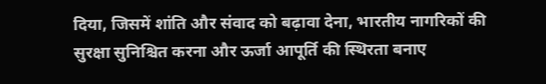दिया, जिसमें शांति और संवाद को बढ़ावा देना, भारतीय नागरिकों की सुरक्षा सुनिश्चित करना और ऊर्जा आपूर्ति की स्थिरता बनाए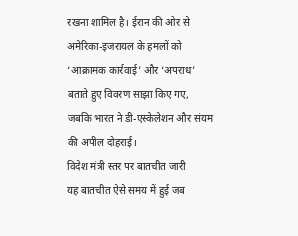रखना शामिल है। ईरान की ओर से अमेरिका-इजरायल के हमलों को ‘आक्रामक कार्रवाई’ और ‘अपराध’ बताते हुए विवरण साझा किए गए, जबकि भारत ने डी-एस्केलेशन और संयम की अपील दोहराई।
विदेश मंत्री स्तर पर बातचीत जारी
यह बातचीत ऐसे समय में हुई जब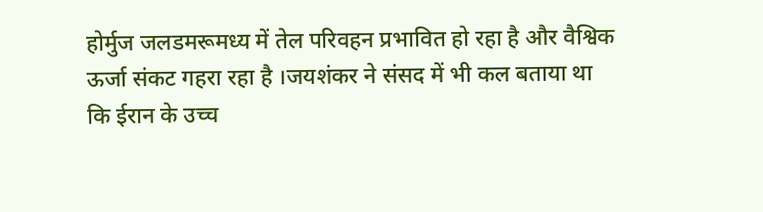होर्मुज जलडमरूमध्य में तेल परिवहन प्रभावित हो रहा है और वैश्विक ऊर्जा संकट गहरा रहा है ।जयशंकर ने संसद में भी कल बताया था कि ईरान के उच्च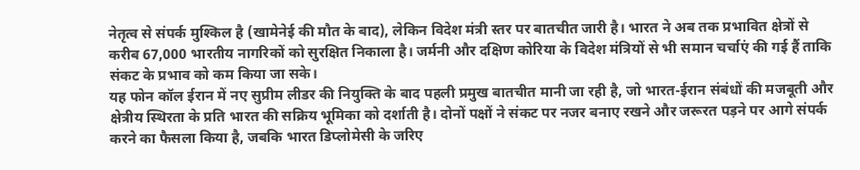नेतृत्व से संपर्क मुश्किल है (खामेनेई की मौत के बाद), लेकिन विदेश मंत्री स्तर पर बातचीत जारी है। भारत ने अब तक प्रभावित क्षेत्रों से करीब 67,000 भारतीय नागरिकों को सुरक्षित निकाला है। जर्मनी और दक्षिण कोरिया के विदेश मंत्रियों से भी समान चर्चाएं की गई हैं ताकि संकट के प्रभाव को कम किया जा सके।
यह फोन कॉल ईरान में नए सुप्रीम लीडर की नियुक्ति के बाद पहली प्रमुख बातचीत मानी जा रही है, जो भारत-ईरान संबंधों की मजबूती और क्षेत्रीय स्थिरता के प्रति भारत की सक्रिय भूमिका को दर्शाती है। दोनों पक्षों ने संकट पर नजर बनाए रखने और जरूरत पड़ने पर आगे संपर्क करने का फैसला किया है, जबकि भारत डिप्लोमेसी के जरिए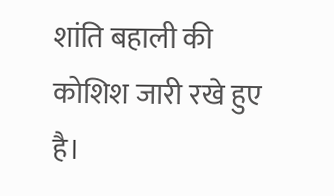शांति बहाली की कोशिश जारी रखे हुए है।